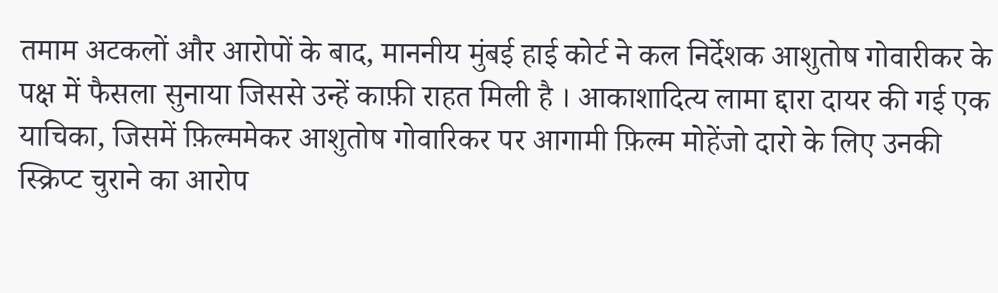तमाम अटकलों और आरोपों के बाद, माननीय मुंबई हाई कोर्ट ने कल निर्देशक आशुतोष गोवारीकर के पक्ष में फैसला सुनाया जिससे उन्हें काफ़ी राहत मिली है । आकाशादित्य लामा द्दारा दायर की गई एक याचिका, जिसमें फ़िल्ममेकर आशुतोष गोवारिकर पर आगामी फ़िल्म मोहेंजो दारो के लिए उनकी स्क्रिप्ट चुराने का आरोप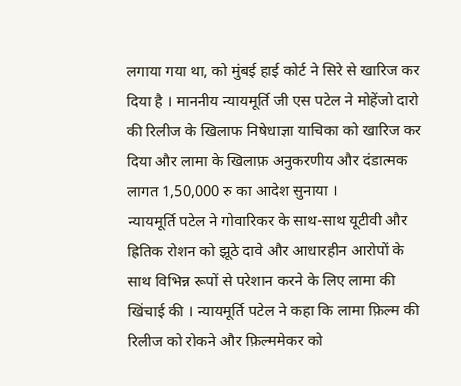लगाया गया था, को मुंबई हाई कोर्ट ने सिरे से खारिज कर दिया है । माननीय न्यायमूर्ति जी एस पटेल ने मोहेंजो दारो की रिलीज के खिलाफ निषेधाज्ञा याचिका को खारिज कर दिया और लामा के खिलाफ़ अनुकरणीय और दंडात्मक लागत 1,50,000 रु का आदेश सुनाया ।
न्यायमूर्ति पटेल ने गोवारिकर के साथ-साथ यूटीवी और ह्रितिक रोशन को झूठे दावे और आधारहीन आरोपों के साथ विभिन्न रूपों से परेशान करने के लिए लामा की खिंचाई की । न्यायमूर्ति पटेल ने कहा कि लामा फ़िल्म की रिलीज को रोकने और फ़िल्ममेकर को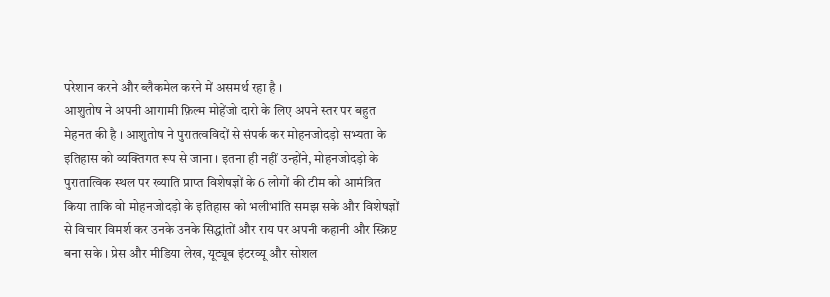परेशान करने और ब्लैकमेल करने में असमर्थ रहा है ।
आशुतोष ने अपनी आगामी फ़िल्म मोहेंजो दारो के लिए अपने स्तर पर बहुत मेहनत की है । आशुतोष ने पुरातत्वविदों से संपर्क कर मोहनजोदड़ो सभ्यता के इतिहास को व्यक्तिगत रूप से जाना । इतना ही नहीं उन्होंने, मोहनजोदड़ो के पुरातात्विक स्थल पर ख्याति प्राप्त विशेषज्ञों के 6 लोगों की टीम को आमंत्रित किया ताकि वो मोहनजोदड़ो के इतिहास को भलीभांति समझ सके और विशेषज्ञों से विचार विमर्श कर उनके उनके सिद्धांतों और राय पर अपनी कहानी और स्क्रिप्ट बना सके । प्रेस और मीडिया लेख, यूट्यूब इंटरव्यू और सोशल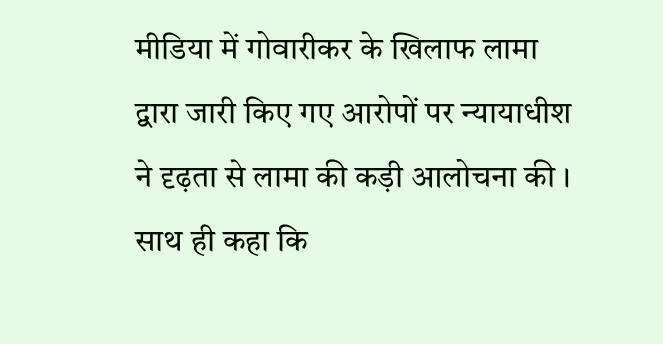मीडिया में गोवारीकर के खिलाफ लामा द्वारा जारी किए गए आरोपों पर न्यायाधीश ने दृढ़ता से लामा की कड़ी आलोचना की । साथ ही कहा कि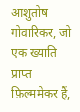आशुतोष गोवारिकर, जो एक ख्याति प्राप्त फ़िल्ममेकर हैं,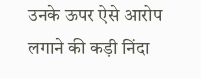उनके ऊपर ऐसे आरोप लगाने की कड़ी निंदा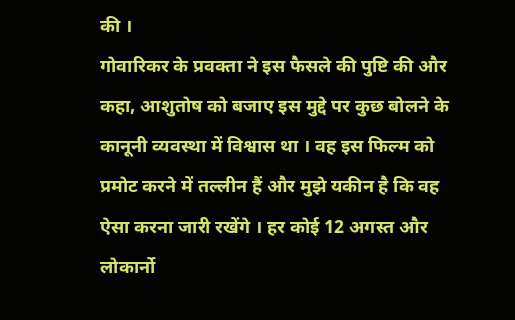की ।
गोवारिकर के प्रवक्ता ने इस फैसले की पुष्टि की और कहा, आशुतोष को बजाए इस मुद्दे पर कुछ बोलने के कानूनी व्यवस्था में विश्वास था । वह इस फिल्म को प्रमोट करने में तल्लीन हैं और मुझे यकीन है कि वह ऐसा करना जारी रखेंगे । हर कोई 12 अगस्त और लोकार्नो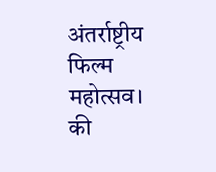अंतर्राष्ट्रीय फिल्म महोत्सव। की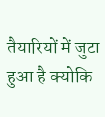तैयारियों में जुटा हुआ है क्योकि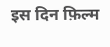इस दिन फ़िल्म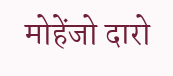मोहेंजो दारो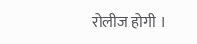रोलीज होगी ।